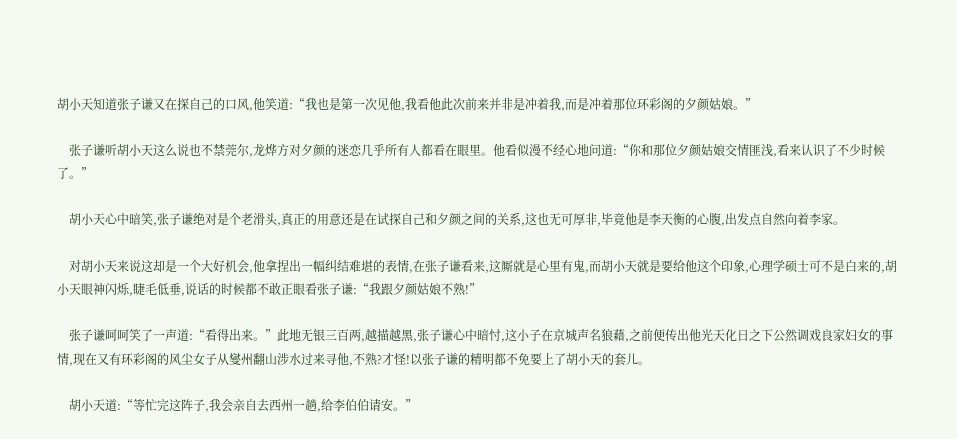胡小天知道张子谦又在探自己的口风,他笑道:“我也是第一次见他,我看他此次前来并非是冲着我,而是冲着那位环彩阁的夕颜姑娘。”

    张子谦听胡小天这么说也不禁莞尔,龙烨方对夕颜的迷恋几乎所有人都看在眼里。他看似漫不经心地问道:“你和那位夕颜姑娘交情匪浅,看来认识了不少时候了。”

    胡小天心中暗笑,张子谦绝对是个老滑头,真正的用意还是在试探自己和夕颜之间的关系,这也无可厚非,毕竟他是李天衡的心腹,出发点自然向着李家。

    对胡小天来说这却是一个大好机会,他拿捏出一幅纠结难堪的表情,在张子谦看来,这厮就是心里有鬼,而胡小天就是要给他这个印象,心理学硕士可不是白来的,胡小天眼神闪烁,睫毛低垂,说话的时候都不敢正眼看张子谦:“我跟夕颜姑娘不熟!”

    张子谦呵呵笑了一声道:“看得出来。”此地无银三百两,越描越黑,张子谦心中暗忖,这小子在京城声名狼藉,之前便传出他光天化日之下公然调戏良家妇女的事情,现在又有环彩阁的风尘女子从燮州翻山涉水过来寻他,不熟?才怪!以张子谦的精明都不免要上了胡小天的套儿。

    胡小天道:“等忙完这阵子,我会亲自去西州一趟,给李伯伯请安。”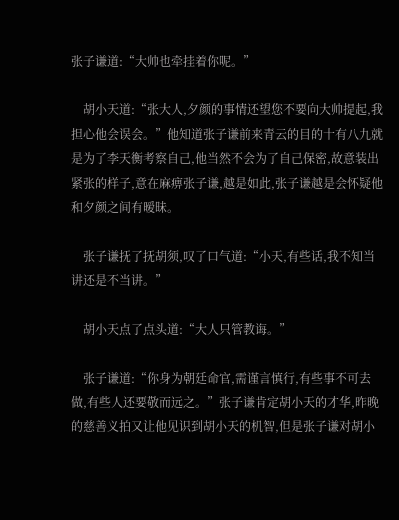张子谦道:“大帅也牵挂着你呢。”

    胡小天道:“张大人,夕颜的事情还望您不要向大帅提起,我担心他会误会。”他知道张子谦前来青云的目的十有八九就是为了李天衡考察自己,他当然不会为了自己保密,故意装出紧张的样子,意在麻痹张子谦,越是如此,张子谦越是会怀疑他和夕颜之间有暧昧。

    张子谦抚了抚胡须,叹了口气道:“小天,有些话,我不知当讲还是不当讲。”

    胡小天点了点头道:“大人只管教诲。”

    张子谦道:“你身为朝廷命官,需谨言慎行,有些事不可去做,有些人还要敬而远之。”张子谦肯定胡小天的才华,昨晚的慈善义拍又让他见识到胡小天的机智,但是张子谦对胡小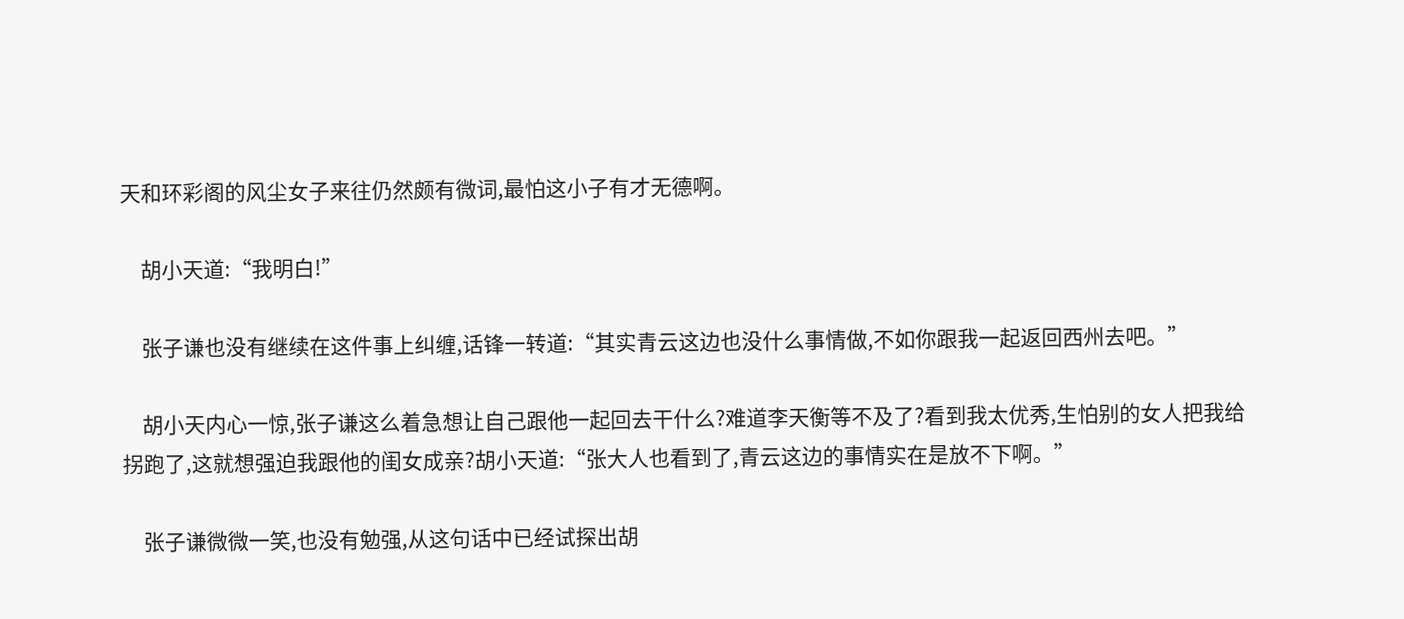天和环彩阁的风尘女子来往仍然颇有微词,最怕这小子有才无德啊。

    胡小天道:“我明白!”

    张子谦也没有继续在这件事上纠缠,话锋一转道:“其实青云这边也没什么事情做,不如你跟我一起返回西州去吧。”

    胡小天内心一惊,张子谦这么着急想让自己跟他一起回去干什么?难道李天衡等不及了?看到我太优秀,生怕别的女人把我给拐跑了,这就想强迫我跟他的闺女成亲?胡小天道:“张大人也看到了,青云这边的事情实在是放不下啊。”

    张子谦微微一笑,也没有勉强,从这句话中已经试探出胡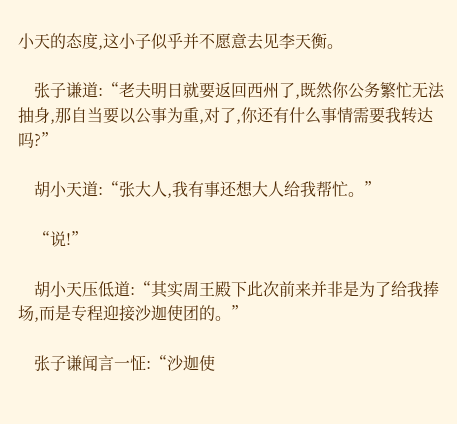小天的态度,这小子似乎并不愿意去见李天衡。

    张子谦道:“老夫明日就要返回西州了,既然你公务繁忙无法抽身,那自当要以公事为重,对了,你还有什么事情需要我转达吗?”

    胡小天道:“张大人,我有事还想大人给我帮忙。”

    “说!”

    胡小天压低道:“其实周王殿下此次前来并非是为了给我捧场,而是专程迎接沙迦使团的。”

    张子谦闻言一怔:“沙迦使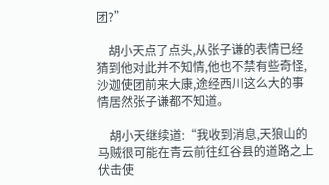团?”

    胡小天点了点头,从张子谦的表情已经猜到他对此并不知情,他也不禁有些奇怪,沙迦使团前来大康,途经西川这么大的事情居然张子谦都不知道。

    胡小天继续道:“我收到消息,天狼山的马贼很可能在青云前往红谷县的道路之上伏击使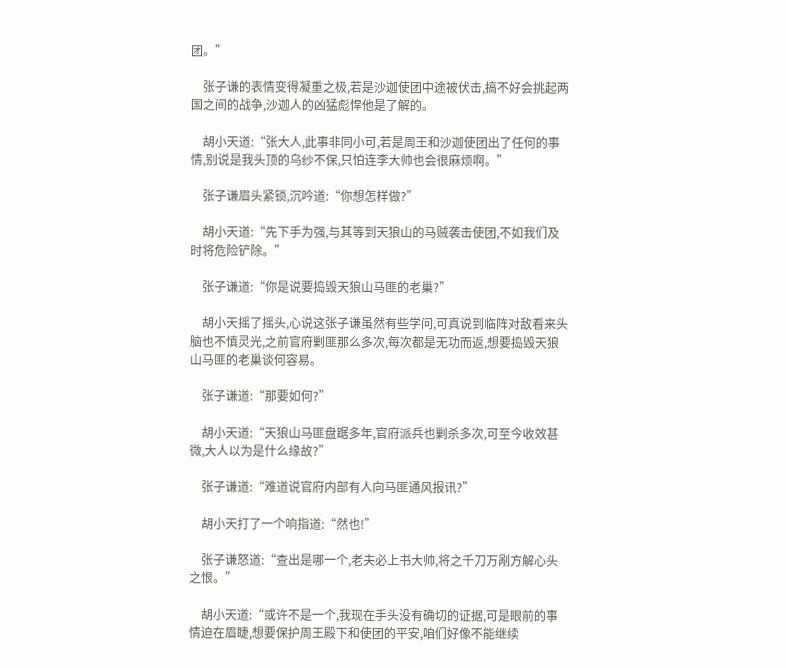团。”

    张子谦的表情变得凝重之极,若是沙迦使团中途被伏击,搞不好会挑起两国之间的战争,沙迦人的凶猛彪悍他是了解的。

    胡小天道:“张大人,此事非同小可,若是周王和沙迦使团出了任何的事情,别说是我头顶的乌纱不保,只怕连李大帅也会很麻烦啊。”

    张子谦眉头紧锁,沉吟道:“你想怎样做?”

    胡小天道:“先下手为强,与其等到天狼山的马贼袭击使团,不如我们及时将危险铲除。”

    张子谦道:“你是说要捣毁天狼山马匪的老巢?”

    胡小天摇了摇头,心说这张子谦虽然有些学问,可真说到临阵对敌看来头脑也不慎灵光,之前官府剿匪那么多次,每次都是无功而返,想要捣毁天狼山马匪的老巢谈何容易。

    张子谦道:“那要如何?”

    胡小天道:“天狼山马匪盘踞多年,官府派兵也剿杀多次,可至今收效甚微,大人以为是什么缘故?”

    张子谦道:“难道说官府内部有人向马匪通风报讯?”

    胡小天打了一个响指道:“然也!”

    张子谦怒道:“查出是哪一个,老夫必上书大帅,将之千刀万剐方解心头之恨。”

    胡小天道:“或许不是一个,我现在手头没有确切的证据,可是眼前的事情迫在眉睫,想要保护周王殿下和使团的平安,咱们好像不能继续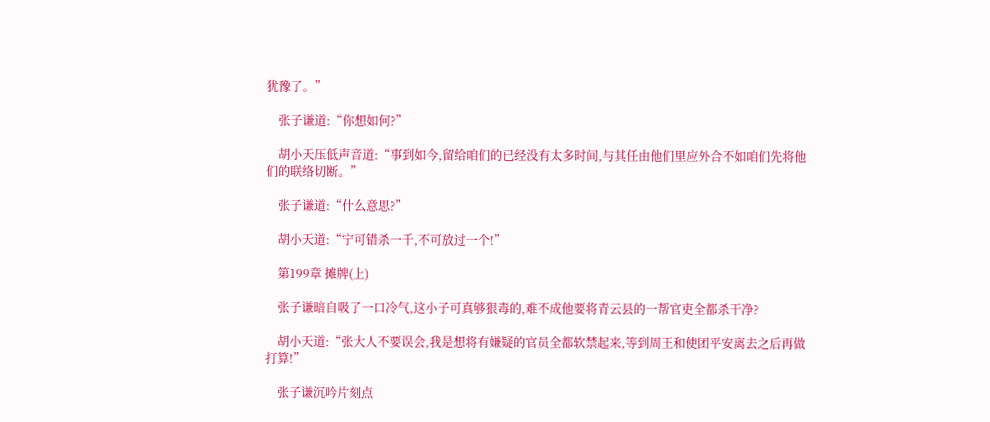犹豫了。”

    张子谦道:“你想如何?”

    胡小天压低声音道:“事到如今,留给咱们的已经没有太多时间,与其任由他们里应外合不如咱们先将他们的联络切断。”

    张子谦道:“什么意思?”

    胡小天道:“宁可错杀一千,不可放过一个!”

    第199章 摊牌(上)

    张子谦暗自吸了一口冷气,这小子可真够狠毒的,难不成他要将青云县的一帮官吏全都杀干净?

    胡小天道:“张大人不要误会,我是想将有嫌疑的官员全都软禁起来,等到周王和使团平安离去之后再做打算!”

    张子谦沉吟片刻点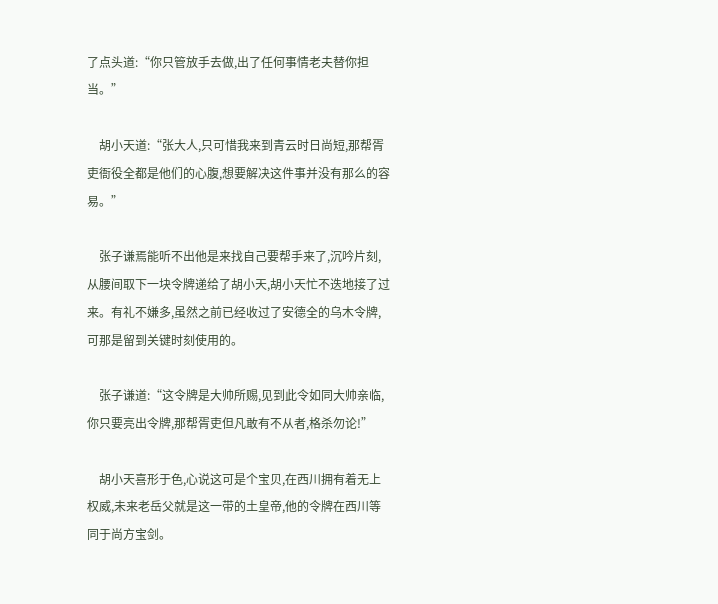了点头道:“你只管放手去做,出了任何事情老夫替你担当。”

    胡小天道:“张大人,只可惜我来到青云时日尚短,那帮胥吏衙役全都是他们的心腹,想要解决这件事并没有那么的容易。”

    张子谦焉能听不出他是来找自己要帮手来了,沉吟片刻,从腰间取下一块令牌递给了胡小天,胡小天忙不迭地接了过来。有礼不嫌多,虽然之前已经收过了安德全的乌木令牌,可那是留到关键时刻使用的。

    张子谦道:“这令牌是大帅所赐,见到此令如同大帅亲临,你只要亮出令牌,那帮胥吏但凡敢有不从者,格杀勿论!”

    胡小天喜形于色,心说这可是个宝贝,在西川拥有着无上权威,未来老岳父就是这一带的土皇帝,他的令牌在西川等同于尚方宝剑。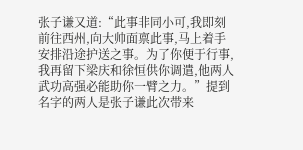张子谦又道:“此事非同小可,我即刻前往西州,向大帅面禀此事,马上着手安排沿途护送之事。为了你便于行事,我再留下梁庆和徐恒供你调遣,他两人武功高强必能助你一臂之力。”提到名字的两人是张子谦此次带来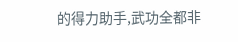的得力助手,武功全都非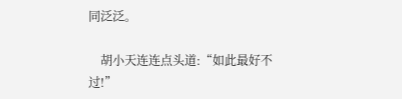同泛泛。

    胡小天连连点头道:“如此最好不过!”